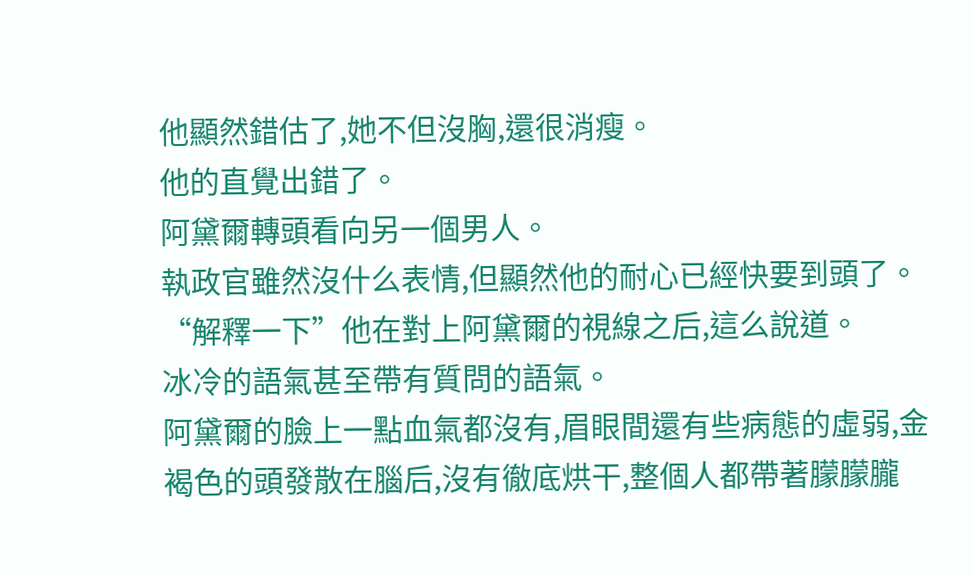他顯然錯估了,她不但沒胸,還很消瘦。
他的直覺出錯了。
阿黛爾轉頭看向另一個男人。
執政官雖然沒什么表情,但顯然他的耐心已經快要到頭了。
“解釋一下”他在對上阿黛爾的視線之后,這么說道。
冰冷的語氣甚至帶有質問的語氣。
阿黛爾的臉上一點血氣都沒有,眉眼間還有些病態的虛弱,金褐色的頭發散在腦后,沒有徹底烘干,整個人都帶著朦朦朧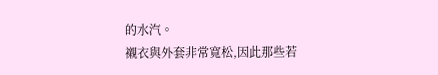的水汽。
襯衣與外套非常寬松,因此那些若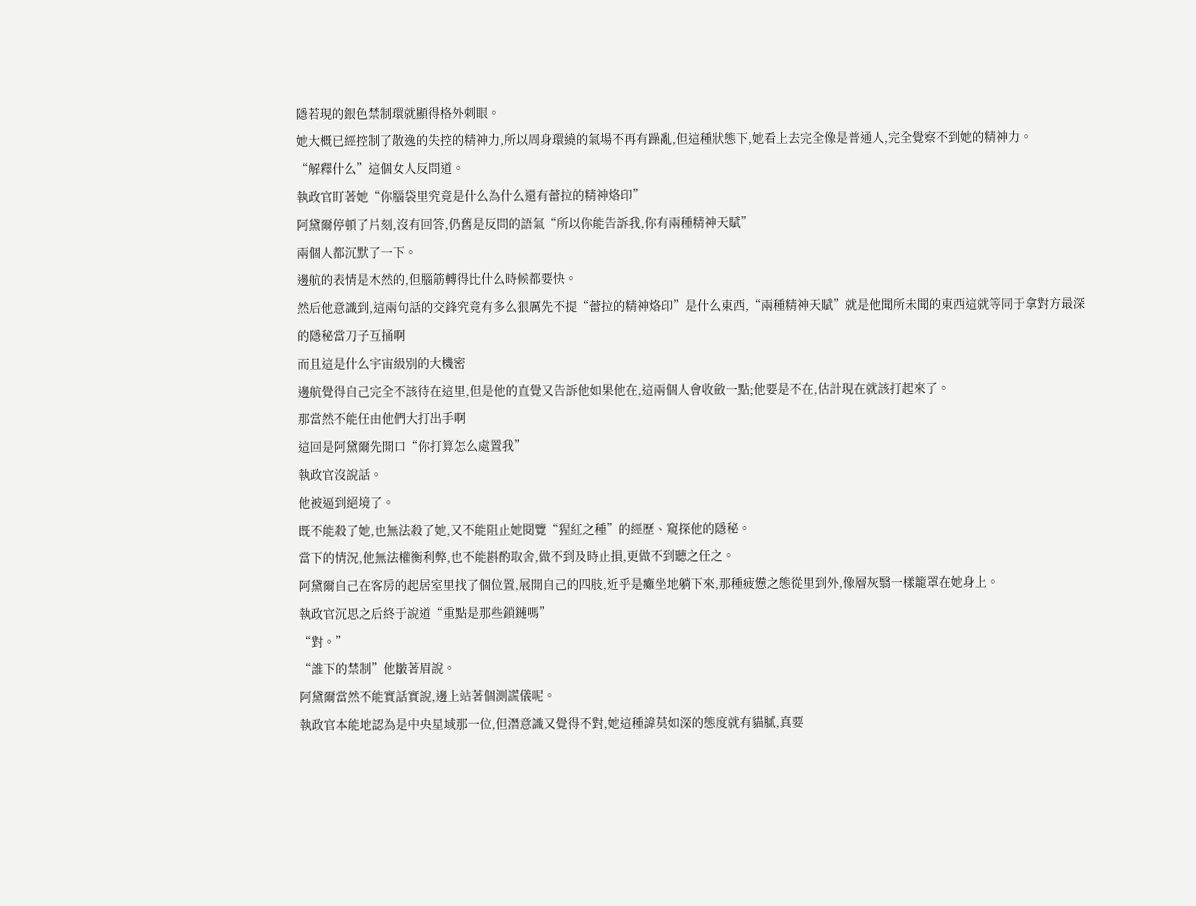隱若現的銀色禁制環就顯得格外刺眼。
她大概已經控制了散逸的失控的精神力,所以周身環繞的氣場不再有躁亂,但這種狀態下,她看上去完全像是普通人,完全覺察不到她的精神力。
“解釋什么”這個女人反問道。
執政官盯著她“你腦袋里究竟是什么為什么還有蕾拉的精神烙印”
阿黛爾停頓了片刻,沒有回答,仍舊是反問的語氣“所以你能告訴我,你有兩種精神天賦”
兩個人都沉默了一下。
邊航的表情是木然的,但腦筋轉得比什么時候都要快。
然后他意識到,這兩句話的交鋒究竟有多么狠厲先不提“蕾拉的精神烙印”是什么東西,“兩種精神天賦”就是他聞所未聞的東西這就等同于拿對方最深的隱秘當刀子互捅啊
而且這是什么宇宙級別的大機密
邊航覺得自己完全不該待在這里,但是他的直覺又告訴他如果他在,這兩個人會收斂一點;他要是不在,估計現在就該打起來了。
那當然不能任由他們大打出手啊
這回是阿黛爾先開口“你打算怎么處置我”
執政官沒說話。
他被逼到絕境了。
既不能殺了她,也無法殺了她,又不能阻止她閱覽“猩紅之種”的經歷、窺探他的隱秘。
當下的情況,他無法權衡利弊,也不能斟酌取舍,做不到及時止損,更做不到聽之任之。
阿黛爾自己在客房的起居室里找了個位置,展開自己的四肢,近乎是癱坐地躺下來,那種疲憊之態從里到外,像層灰翳一樣籠罩在她身上。
執政官沉思之后終于說道“重點是那些鎖鏈嗎”
“對。”
“誰下的禁制”他皺著眉說。
阿黛爾當然不能實話實說,邊上站著個測謊儀呢。
執政官本能地認為是中央星域那一位,但潛意識又覺得不對,她這種諱莫如深的態度就有貓膩,真要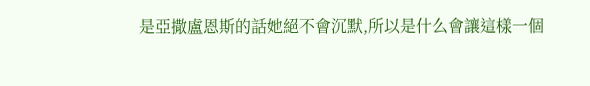是亞撒盧恩斯的話她絕不會沉默,所以是什么會讓這樣一個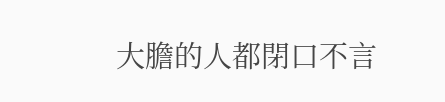大膽的人都閉口不言